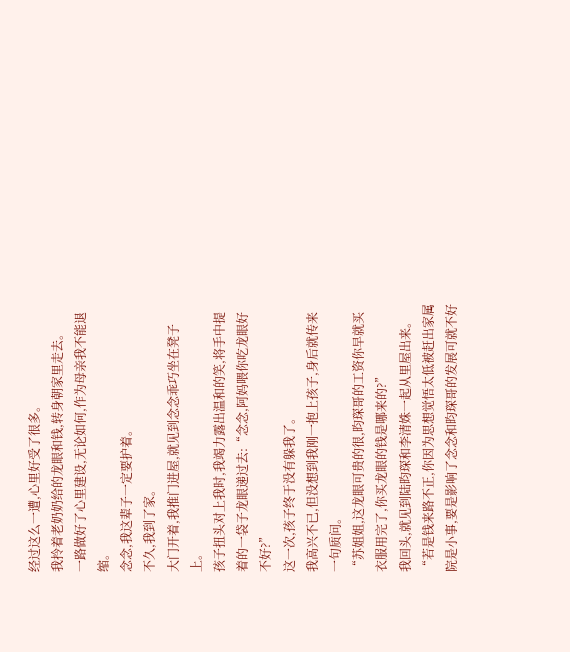经过这么一遭,心里好受了很多。
我拎着老奶奶给的龙眼和钱,转身朝家里走去。
一路做好了心里建设,无论如何,作为母亲我不能退缩。
念念,我这辈子一定要护着。
不久,我到了家。
大门开着,我推门进屋,就见到念念乖巧坐在凳子上。
孩子扭头对上我时,我竭力露出温和的笑,将手中提着的一袋子龙眼递过去:“念念,阿妈喂你吃龙眼好不好?”
这一次,孩子终于没有躲我了。
我高兴不已,但没想到我刚一抱上孩子,身后就传来一句质问。
“苏姐姐,这龙眼可贵的很,昀琛哥的工资你早就买衣服用完了,你买龙眼的钱是哪来的?”
我回头,就见到陆昀琛和李清姝一起从里屋出来。
“若是钱来路不正,你因为思想觉悟太低被赶出家属院是小事,要是影响了念念和昀琛哥的发展可就不好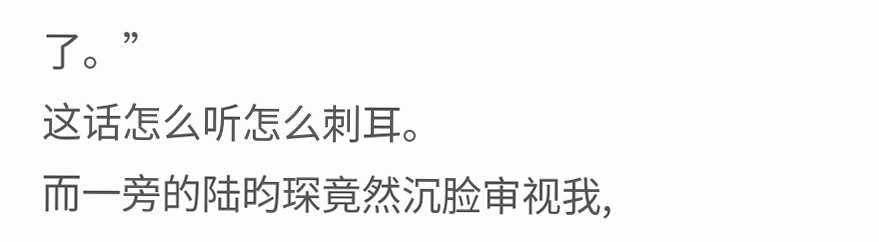了。”
这话怎么听怎么刺耳。
而一旁的陆昀琛竟然沉脸审视我,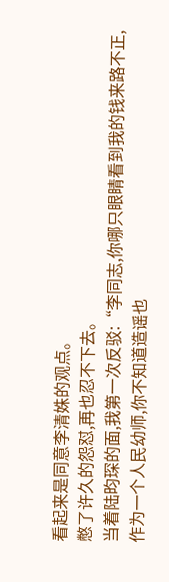看起来是同意李清姝的观点。
憋了许久的怨怼,再也忍不下去。
当着陆昀琛的面,我第一次反驳:“李同志,你哪只眼睛看到我的钱来路不正,作为一个人民幼师,你不知道造谣也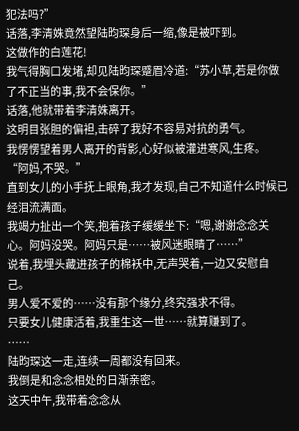犯法吗?”
话落,李清姝竟然望陆昀琛身后一缩,像是被吓到。
这做作的白莲花!
我气得胸口发堵,却见陆昀琛蹙眉冷道:“苏小草,若是你做了不正当的事,我不会保你。”
话落,他就带着李清姝离开。
这明目张胆的偏袒,击碎了我好不容易对抗的勇气。
我愣愣望着男人离开的背影,心好似被灌进寒风,生疼。
“阿妈,不哭。”
直到女儿的小手抚上眼角,我才发现,自己不知道什么时候已经泪流满面。
我竭力扯出一个笑,抱着孩子缓缓坐下:“嗯,谢谢念念关心。阿妈没哭。阿妈只是……被风迷眼睛了……”
说着,我埋头藏进孩子的棉袄中,无声哭着,一边又安慰自己。
男人爱不爱的……没有那个缘分,终究强求不得。
只要女儿健康活着,我重生这一世……就算赚到了。
……
陆昀琛这一走,连续一周都没有回来。
我倒是和念念相处的日渐亲密。
这天中午,我带着念念从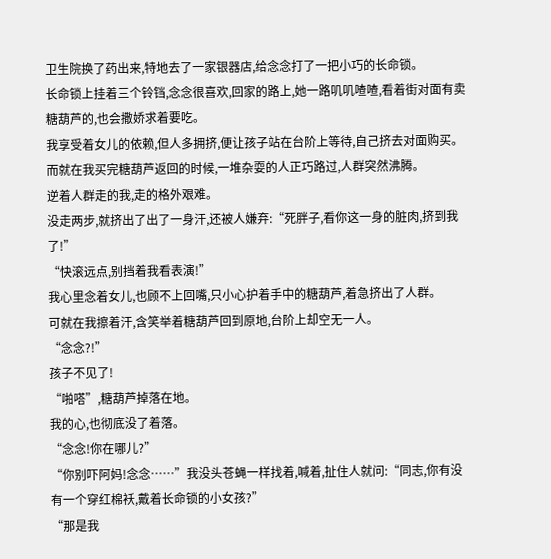卫生院换了药出来,特地去了一家银器店,给念念打了一把小巧的长命锁。
长命锁上挂着三个铃铛,念念很喜欢,回家的路上,她一路叽叽喳喳,看着街对面有卖糖葫芦的,也会撒娇求着要吃。
我享受着女儿的依赖,但人多拥挤,便让孩子站在台阶上等待,自己挤去对面购买。
而就在我买完糖葫芦返回的时候,一堆杂耍的人正巧路过,人群突然沸腾。
逆着人群走的我,走的格外艰难。
没走两步,就挤出了出了一身汗,还被人嫌弃:“死胖子,看你这一身的脏肉,挤到我了!”
“快滚远点,别挡着我看表演!”
我心里念着女儿,也顾不上回嘴,只小心护着手中的糖葫芦,着急挤出了人群。
可就在我擦着汗,含笑举着糖葫芦回到原地,台阶上却空无一人。
“念念?!”
孩子不见了!
“啪嗒”,糖葫芦掉落在地。
我的心,也彻底没了着落。
“念念!你在哪儿?”
“你别吓阿妈!念念……”我没头苍蝇一样找着,喊着,扯住人就问:“同志,你有没有一个穿红棉袄,戴着长命锁的小女孩?”
“那是我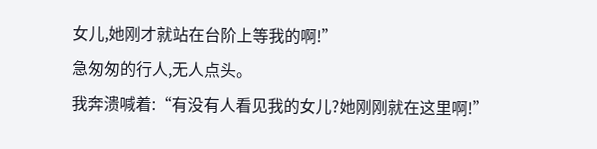女儿,她刚才就站在台阶上等我的啊!”
急匆匆的行人,无人点头。
我奔溃喊着:“有没有人看见我的女儿?她刚刚就在这里啊!”